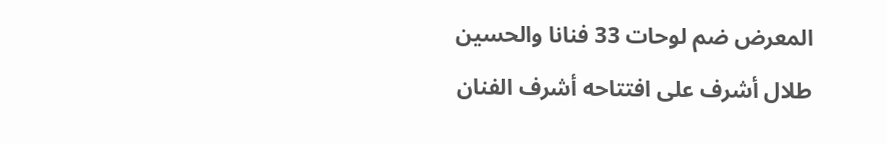المعرض ضم لوحات 33 فنانا والحسين طلال أشرف على افتتاحه أشرف الفنان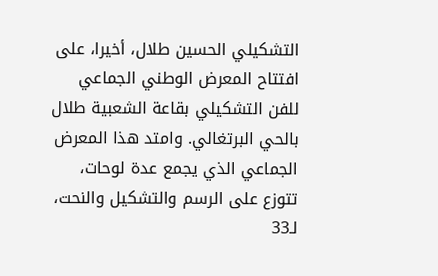التشكيلي الحسين طلال، أخيرا، على افتتاح المعرض الوطني الجماعي للفن التشكيلي بقاعة الشعبية طلال بالحي البرتغالي. وامتد هذا المعرض الجماعي الذي يجمع عدة لوحات، تتوزع على الرسم والتشكيل والنحت، لـ33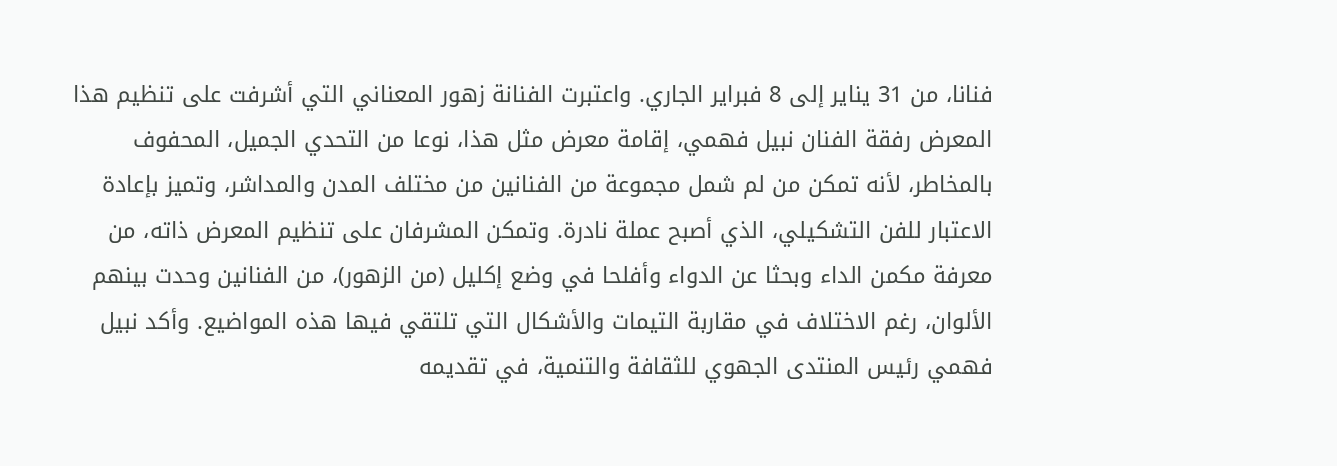فنانا، من 31 يناير إلى 8 فبراير الجاري. واعتبرت الفنانة زهور المعناني التي أشرفت على تنظيم هذا المعرض رفقة الفنان نبيل فهمي، إقامة معرض مثل هذا، نوعا من التحدي الجميل، المحفوف بالمخاطر، لأنه تمكن من لم شمل مجموعة من الفنانين من مختلف المدن والمداشر، وتميز بإعادة الاعتبار للفن التشكيلي، الذي أصبح عملة نادرة. وتمكن المشرفان على تنظيم المعرض ذاته، من معرفة مكمن الداء وبحثا عن الدواء وأفلحا في وضع إكليل (من الزهور)، من الفنانين وحدت بينهم الألوان، رغم الاختلاف في مقاربة التيمات والأشكال التي تلتقي فيها هذه المواضيع. وأكد نبيل فهمي رئيس المنتدى الجهوي للثقافة والتنمية، في تقديمه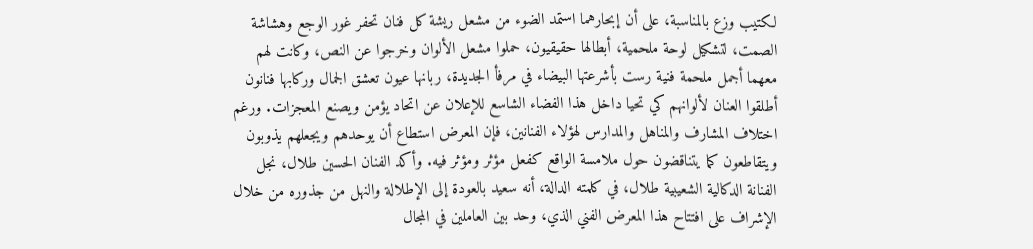لكتيب وزع بالمناسبة، على أن إبحارهما استمد الضوء من مشعل ريشة كل فنان تحفر غور الوجع وهشاشة الصمت، لتشكيل لوحة ملحمية، أبطالها حقيقيون، حملوا مشعل الألوان وخرجوا عن النص، وكانت لهم معهما أجمل ملحمة فنية رست بأشرعتها البيضاء في مرفأ الجديدة، ربانها عيون تعشق الجمال وركابها فنانون أطلقوا العنان لألوانهم كي تحيا داخل هذا الفضاء الشاسع للإعلان عن اتحاد يؤمن ويصنع المعجزات. ورغم اختلاف المشارف والمناهل والمدارس لهؤلاء الفنانين، فإن المعرض استطاع أن يوحدهم ويجعلهم يذوبون ويتقاطعون كما يتناقضون حول ملامسة الواقع كفعل مؤثر ومؤثر فيه. وأكد الفنان الحسين طلال، نجل الفنانة الدكالية الشعيبية طلال، في كلمته الدالة، أنه سعيد بالعودة إلى الإطلالة والنهل من جذوره من خلال الإشراف على افتتاح هذا المعرض الفني الذي، وحد بين العاملين في المجال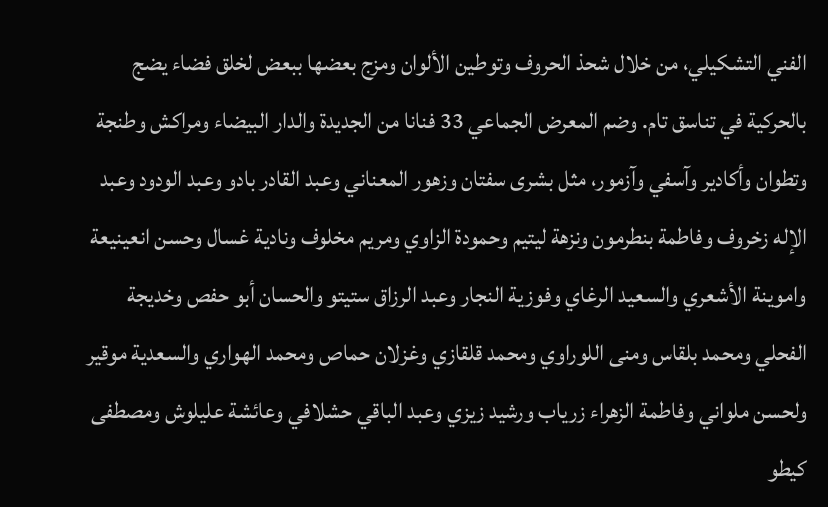الفني التشكيلي، من خلال شحذ الحروف وتوطين الألوان ومزج بعضها ببعض لخلق فضاء يضج بالحركية في تناسق تام. وضم المعرض الجماعي 33 فنانا من الجديدة والدار البيضاء ومراكش وطنجة وتطوان وأكادير وآسفي وآزمور، مثل بشرى سفتان وزهور المعناني وعبد القادر بادو وعبد الودود وعبد الإله زخروف وفاطمة بنطرمون ونزهة ليتيم وحمودة الزاوي ومريم مخلوف ونادية غسال وحسن انعينيعة واموينة الأشعري والسعيد الرغاي وفوزية النجار وعبد الرزاق ستيتو والحسان أبو حفص وخديجة الفحلي ومحمد بلقاس ومنى اللوراوي ومحمد قلقازي وغزلان حماص ومحمد الهواري والسعدية موقير ولحسن ملواني وفاطمة الزهراء زرياب ورشيد زيزي وعبد الباقي حشلافي وعائشة عليلوش ومصطفى كيطو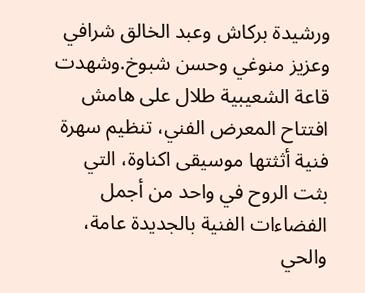ورشيدة بركاش وعبد الخالق شرافي وعزيز منوغي وحسن شبوخ.وشهدت قاعة الشعيبية طلال على هامش افتتاح المعرض الفني، تنظيم سهرة فنية أثثتها موسيقى اكناوة، التي بثت الروح في واحد من أجمل الفضاءات الفنية بالجديدة عامة، والحي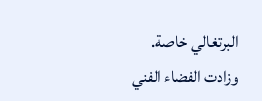البرتغالي خاصة. وزادت الفضاء الفني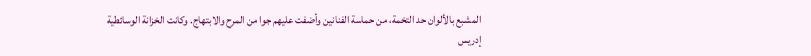المشبع بالألوان حد التخمة، من حماسة الفنانين وأضفت عليهم جوا من المرح والابتهاج. وكانت الخزانة الوسائطية إدريس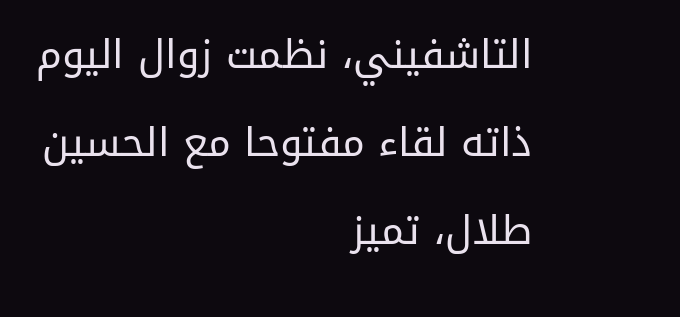التاشفيني، نظمت زوال اليوم ذاته لقاء مفتوحا مع الحسين طلال، تميز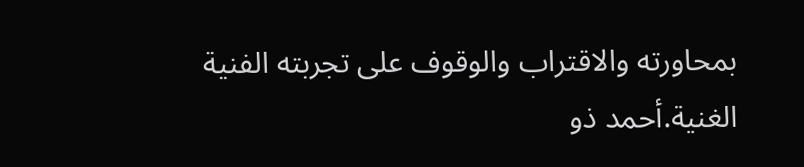بمحاورته والاقتراب والوقوف على تجربته الفنية الغنية.أحمد ذو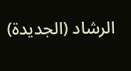الرشاد (الجديدة)